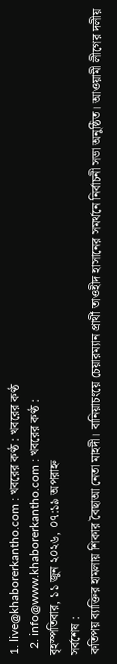1. live@khaborerkantho.com : খবরের কণ্ঠ : খবরের কণ্ঠ
  2. info@www.khaborerkantho.com : খবরের কণ্ঠ :
বৃহস্পতিবার, ১১ জুন ২০২৬, ০৭:১৯ অপরাহ্ন
সর্বশেষ :
কতিপয় ব্যাক্তির হামলায় শিকার বৈছাআ নেতা মাহদী। বানিয়াচংয়ে চেয়ারম্যান প্রার্থী তাওহীদ হাসানের সমর্থনে নির্বাচনী সভা অনুষ্ঠিত। আওয়ামী লীগের দলীয়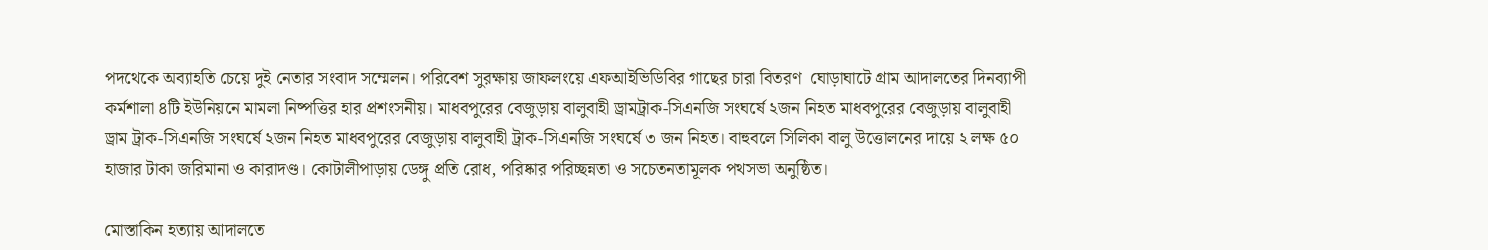পদথেকে অব্যাহতি চেয়ে দুই নেতার সংবাদ সম্মেলন। পরিবেশ সুরক্ষায় জাফলংয়ে এফআইভিডিবির গাছের চারা বিতরণ  ঘোড়াঘাটে গ্রাম আদালতের দিনব্যাপী কর্মশালা ৪টি ইউনিয়নে মামলা নিষ্পত্তির হার প্রশংসনীয়। মাধবপুরের বেজুড়ায় বালুবাহী ড্রামট্রাক-সিএনজি সংঘর্ষে ২জন নিহত মাধবপুরের বেজুড়ায় বালুবাহী ড্রাম ট্রাক-সিএনজি সংঘর্ষে ২জন নিহত মাধবপুরের বেজুড়ায় বালুবাহী ট্রাক-সিএনজি সংঘর্ষে ৩ জন নিহত। বাহুবলে সিলিকা বালু উত্তোলনের দায়ে ২ লক্ষ ৫০ হাজার টাকা জরিমানা ও কারাদণ্ড। কোটালীপাড়ায় ডেঙ্গু প্রতি রোধ, পরিষ্কার পরিচ্ছন্নতা ও সচেতনতামূলক পথসভা অনুষ্ঠিত।

মোস্তাকিন হত্যায় আদালতে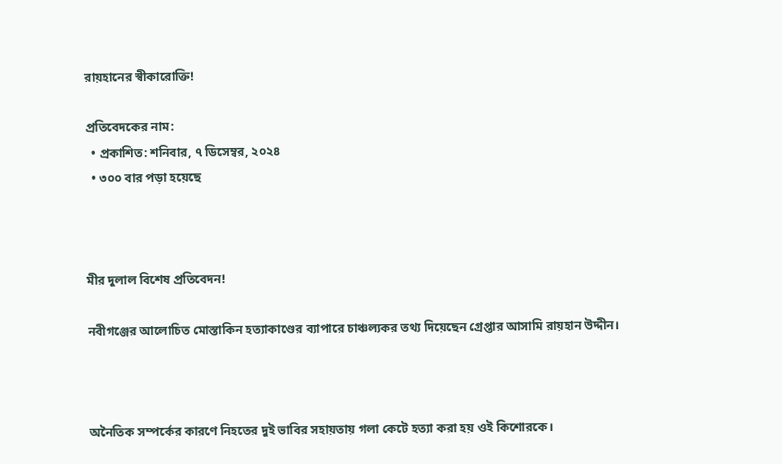রায়হানের স্বীকারোক্তি!

প্রতিবেদকের নাম:
  • প্রকাশিত: শনিবার, ৭ ডিসেম্বর, ২০২৪
  • ৩০০ বার পড়া হয়েছে



মীর দুলাল বিশেষ প্রতিবেদন!

নবীগঞ্জের আলোচিত মোস্তাকিন হত্যাকাণ্ডের ব্যাপারে চাঞ্চল্যকর তথ্য দিয়েছেন গ্রেপ্তার আসামি রায়হান উদ্দীন।



অনৈতিক সম্পর্কের কারণে নিহতের দুই ভাবির সহায়তায় গলা কেটে হত্যা করা হয় ওই কিশোরকে।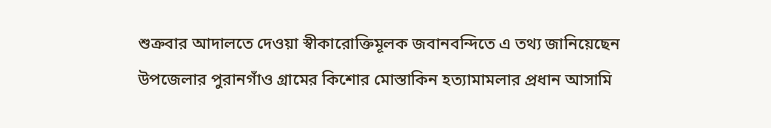শুক্রবার আদালতে দেওয়া স্বীকারোক্তিমূলক জবানবন্দিতে এ তথ্য জানিয়েছেন উপজেলার পুরানগাঁও গ্রামের কিশোর মোস্তাকিন হত্যামামলার প্রধান আসামি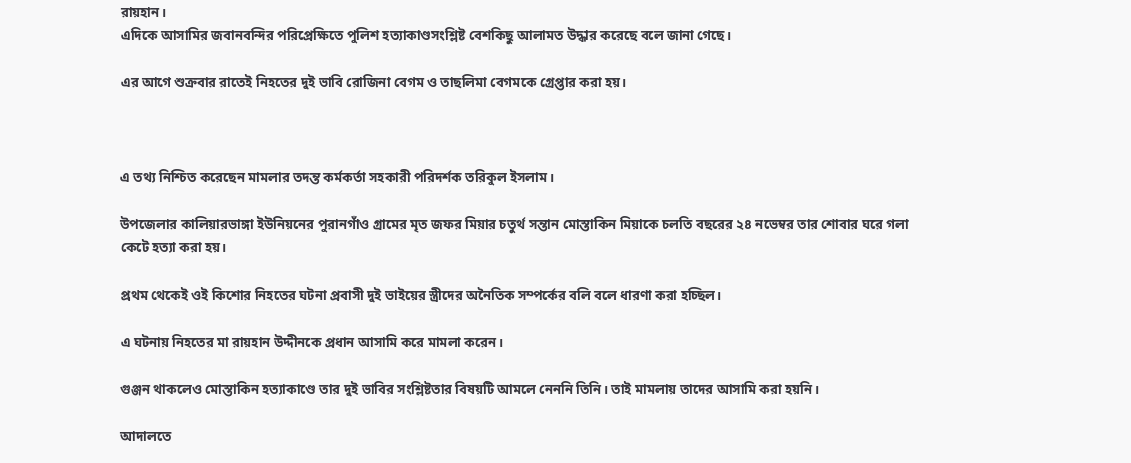রায়হান।
এদিকে আসামির জবানবন্দির পরিপ্রেক্ষিতে পুলিশ হত্যাকাণ্ডসংশ্লিষ্ট বেশকিছু আলামত উদ্ধার করেছে বলে জানা গেছে।

এর আগে শুক্রবার রাতেই নিহতের দুই ভাবি রোজিনা বেগম ও তাছলিমা বেগমকে গ্রেপ্তার করা হয়।



এ তথ্য নিশ্চিত করেছেন মামলার তদন্ত কর্মকর্তা সহকারী পরিদর্শক তরিকুল ইসলাম।

উপজেলার কালিয়ারভাঙ্গা ইউনিয়নের পুরানগাঁও গ্রামের মৃত জফর মিয়ার চতুর্থ সন্তান মোস্তাকিন মিয়াকে চলতি বছরের ২৪ নভেম্বর তার শোবার ঘরে গলা কেটে হত্যা করা হয়।

প্রথম থেকেই ওই কিশোর নিহতের ঘটনা প্রবাসী দুই ভাইয়ের স্ত্রীদের অনৈতিক সম্পর্কের বলি বলে ধারণা করা হচ্ছিল।

এ ঘটনায় নিহতের মা রায়হান উদ্দীনকে প্রধান আসামি করে মামলা করেন।

গুঞ্জন থাকলেও মোস্তাকিন হত্যাকাণ্ডে তার দুই ভাবির সংশ্লিষ্টতার বিষয়টি আমলে নেননি তিনি। তাই মামলায় তাদের আসামি করা হয়নি।

আদালতে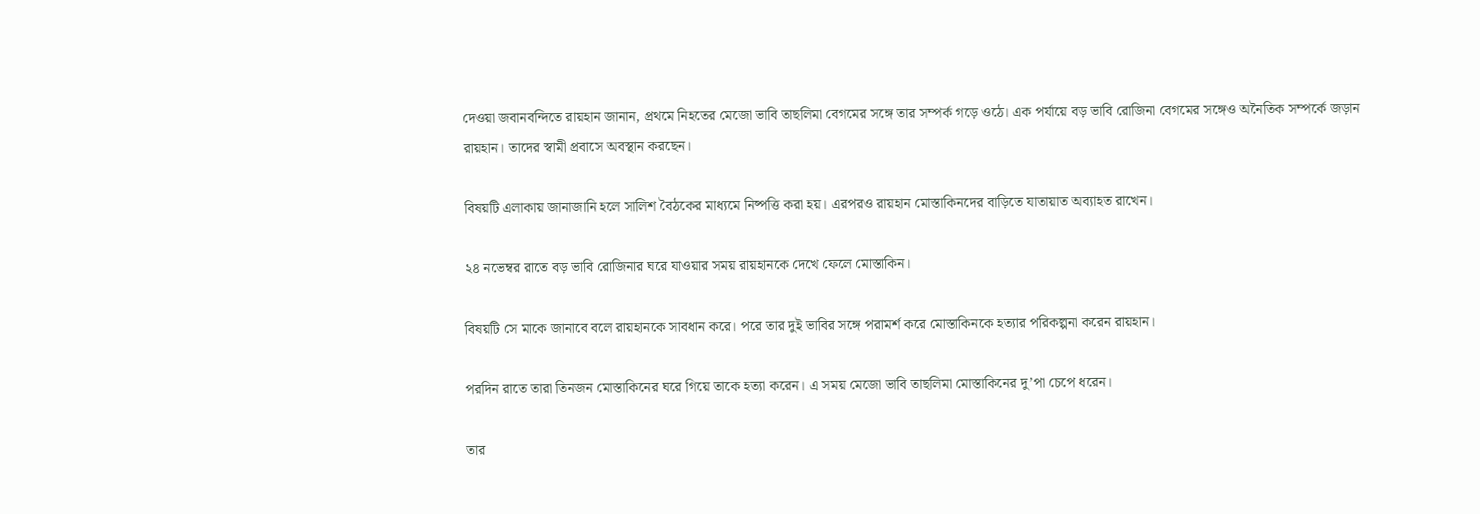দেওয়া জবানবন্দিতে রায়হান জানান, প্রথমে নিহতের মেজো ভাবি তাছলিমা বেগমের সঙ্গে তার সম্পর্ক গড়ে ওঠে। এক পর্যায়ে বড় ভাবি রোজিনা বেগমের সঙ্গেও অনৈতিক সম্পর্কে জড়ান রায়হান। তাদের স্বামী প্রবাসে অবস্থান করছেন।

বিষয়টি এলাকায় জানাজানি হলে সালিশ বৈঠকের মাধ্যমে নিষ্পত্তি করা হয়। এরপরও রায়হান মোস্তাকিনদের বাড়িতে যাতায়াত অব্যাহত রাখেন।

২৪ নভেম্বর রাতে বড় ভাবি রোজিনার ঘরে যাওয়ার সময় রায়হানকে দেখে ফেলে মোস্তাকিন।

বিষয়টি সে মাকে জানাবে বলে রায়হানকে সাবধান করে। পরে তার দুই ভাবির সঙ্গে পরামর্শ করে মোস্তাকিনকে হত্যার পরিকল্পনা করেন রায়হান।

পরদিন রাতে তারা তিনজন মোস্তাকিনের ঘরে গিয়ে তাকে হত্যা করেন। এ সময় মেজো ভাবি তাছলিমা মোস্তাকিনের দু’পা চেপে ধরেন।

তার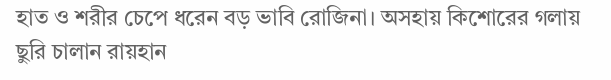হাত ও শরীর চেপে ধরেন বড় ভাবি রোজিনা। অসহায় কিশোরের গলায় ছুরি চালান রায়হান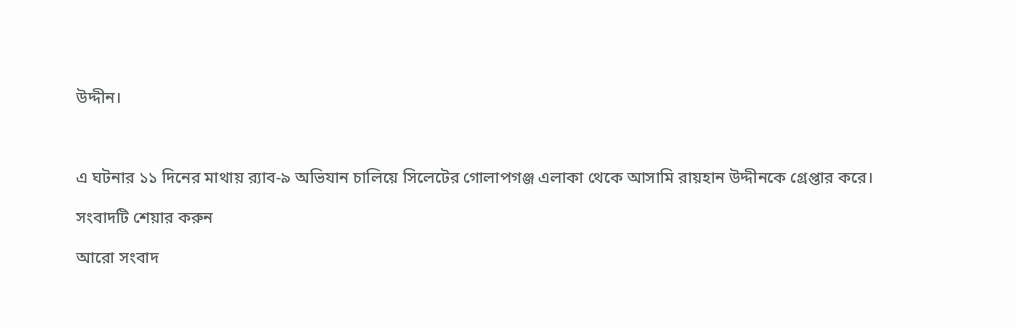উদ্দীন।



এ ঘটনার ১১ দিনের মাথায় র‌্যাব-৯ অভিযান চালিয়ে সিলেটের গোলাপগঞ্জ এলাকা থেকে আসামি রায়হান উদ্দীনকে গ্রেপ্তার করে।

সংবাদটি শেয়ার করুন

আরো সংবাদ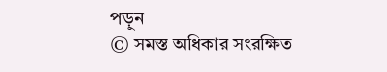পড়ুন
© সমস্ত অধিকার সংরক্ষিত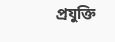প্রযুক্তি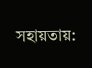সহায়তায়: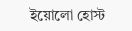ইয়োলো হোস্ট